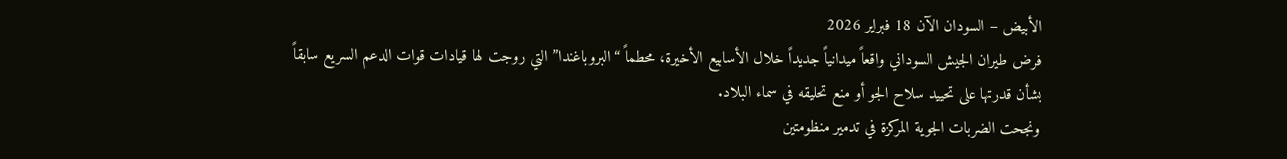الأبيض – السودان الآن 18 فبراير 2026
فرض طيران الجيش السوداني واقعاً ميدانياً جديداً خلال الأسابيع الأخيرة، محطماً “البروباغندا” التي روجت لها قيادات قوات الدعم السريع سابقاً بشأن قدرتها على تحييد سلاح الجو أو منع تحليقه في سماء البلاد.
ونجحت الضربات الجوية المركزة في تدمير منظومتين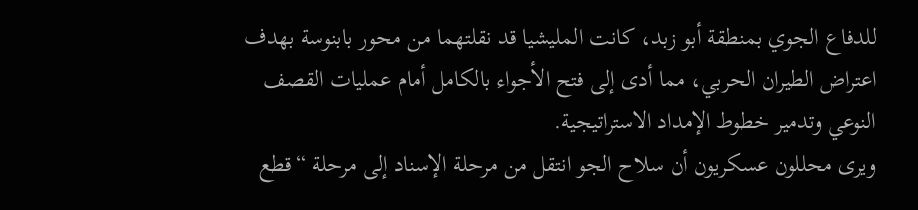للدفاع الجوي بمنطقة أبو زبد، كانت المليشيا قد نقلتهما من محور بابنوسة بهدف اعتراض الطيران الحربي، مما أدى إلى فتح الأجواء بالكامل أمام عمليات القصف النوعي وتدمير خطوط الإمداد الاستراتيجية.
ويرى محللون عسكريون أن سلاح الجو انتقل من مرحلة الإسناد إلى مرحلة “قطع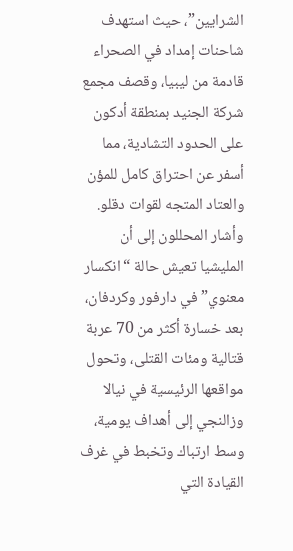الشرايين”، حيث استهدف شاحنات إمداد في الصحراء قادمة من ليبيا، وقصف مجمع شركة الجنيد بمنطقة أدكون على الحدود التشادية، مما أسفر عن احتراق كامل للمؤن والعتاد المتجه لقوات دقلو.
وأشار المحللون إلى أن المليشيا تعيش حالة “انكسار معنوي” في دارفور وكردفان، بعد خسارة أكثر من 70 عربة قتالية ومئات القتلى، وتحول مواقعها الرئيسية في نيالا وزالنجي إلى أهداف يومية، وسط ارتباك وتخبط في غرف القيادة التي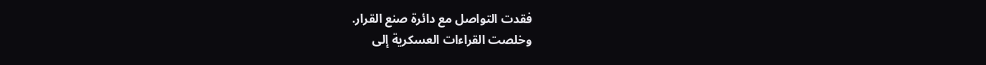فقدت التواصل مع دائرة صنع القرار.
وخلصت القراءات العسكرية إلى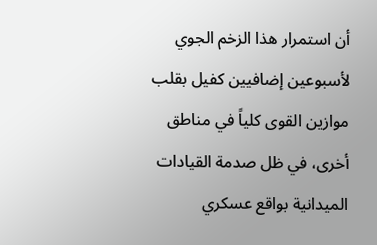أن استمرار هذا الزخم الجوي لأسبوعين إضافيين كفيل بقلب موازين القوى كلياً في مناطق أخرى، في ظل صدمة القيادات الميدانية بواقع عسكري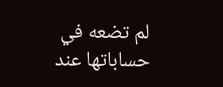لم تضعه في حساباتها عند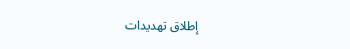إطلاق تهديدات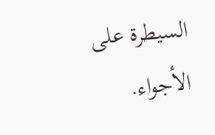السيطرة على الأجواء.